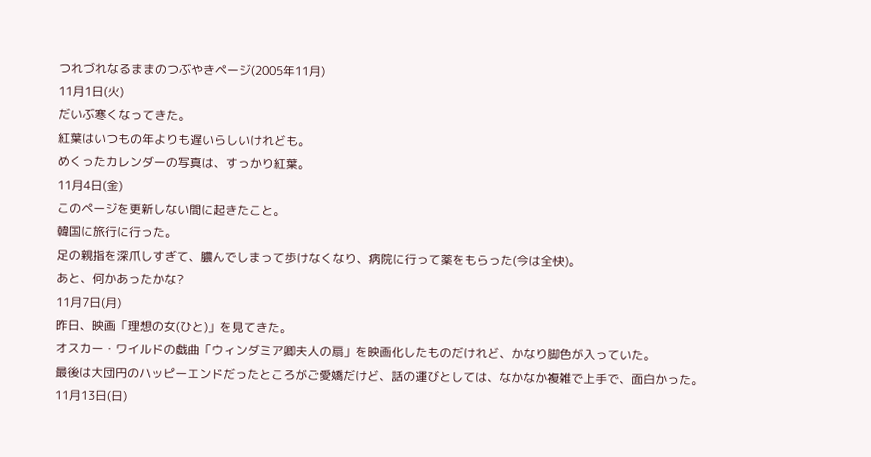つれづれなるままのつぶやきページ(2005年11月)
11月1日(火)
だいぶ寒くなってきた。
紅葉はいつもの年よりも遅いらしいけれども。
めくったカレンダーの写真は、すっかり紅葉。
11月4日(金)
このページを更新しない間に起きたこと。
韓国に旅行に行った。
足の親指を深爪しすぎて、膿んでしまって歩けなくなり、病院に行って薬をもらった(今は全快)。
あと、何かあったかな?
11月7日(月)
昨日、映画「理想の女(ひと)」を見てきた。
オスカー・ワイルドの戯曲「ウィンダミア卿夫人の扇」を映画化したものだけれど、かなり脚色が入っていた。
最後は大団円のハッピーエンドだったところがご愛嬌だけど、話の運びとしては、なかなか複雑で上手で、面白かった。
11月13日(日)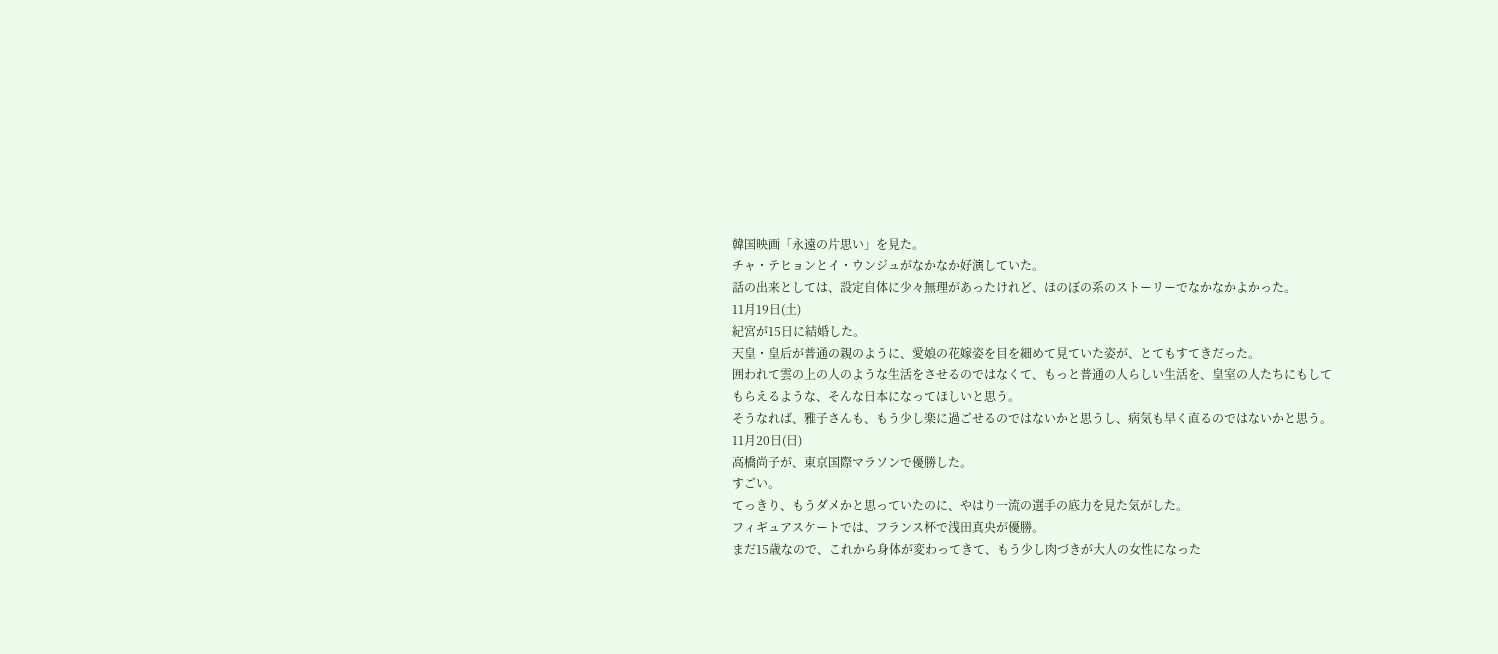韓国映画「永遠の片思い」を見た。
チャ・テヒョンとイ・ウンジュがなかなか好演していた。
話の出来としては、設定自体に少々無理があったけれど、ほのぼの系のストーリーでなかなかよかった。
11月19日(土)
紀宮が15日に結婚した。
天皇・皇后が普通の親のように、愛娘の花嫁姿を目を細めて見ていた姿が、とてもすてきだった。
囲われて雲の上の人のような生活をさせるのではなくて、もっと普通の人らしい生活を、皇室の人たちにもしてもらえるような、そんな日本になってほしいと思う。
そうなれば、雅子さんも、もう少し楽に過ごせるのではないかと思うし、病気も早く直るのではないかと思う。
11月20日(日)
高橋尚子が、東京国際マラソンで優勝した。
すごい。
てっきり、もうダメかと思っていたのに、やはり一流の選手の底力を見た気がした。
フィギュアスケートでは、フランス杯で浅田真央が優勝。
まだ15歳なので、これから身体が変わってきて、もう少し肉づきが大人の女性になった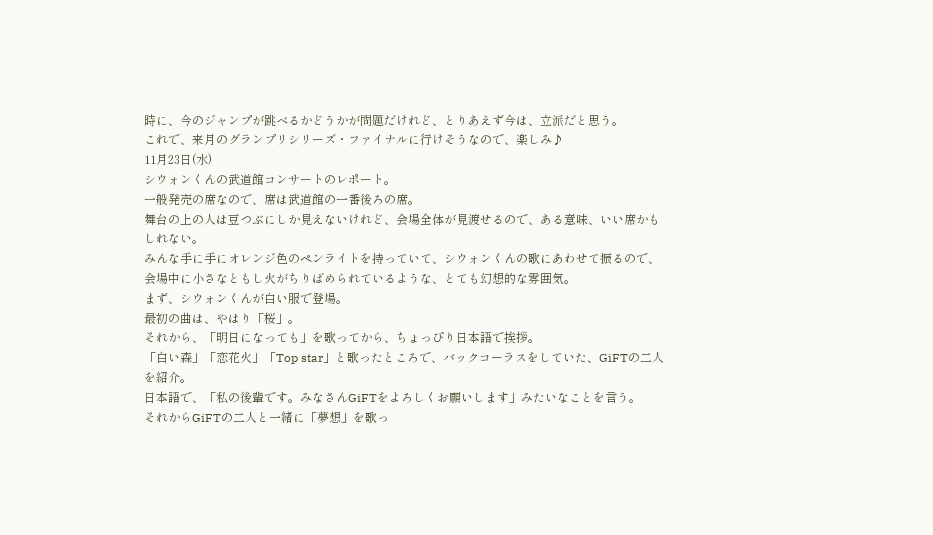時に、今のジャンプが跳べるかどうかが問題だけれど、とりあえず今は、立派だと思う。
これで、来月のグランプリシリーズ・ファイナルに行けそうなので、楽しみ♪
11月23日(水)
シウォンくんの武道館コンサートのレポート。
一般発売の席なので、席は武道館の一番後ろの席。
舞台の上の人は豆つぶにしか見えないけれど、会場全体が見渡せるので、ある意味、いい席かもしれない。
みんな手に手にオレンジ色のペンライトを持っていて、シウォンくんの歌にあわせて振るので、会場中に小さなともし火がちりばめられているような、とても幻想的な雰囲気。
まず、シウォンくんが白い服で登場。
最初の曲は、やはり「桜」。
それから、「明日になっても」を歌ってから、ちょっぴり日本語で挨拶。
「白い森」「恋花火」「Top star」と歌ったところで、バックコーラスをしていた、GiFTの二人を紹介。
日本語で、「私の後輩です。みなさんGiFTをよろしくお願いします」みたいなことを言う。
それからGiFTの二人と一緒に「夢想」を歌っ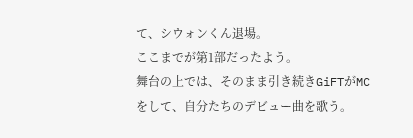て、シウォンくん退場。
ここまでが第1部だったよう。
舞台の上では、そのまま引き続きGiFTがMCをして、自分たちのデビュー曲を歌う。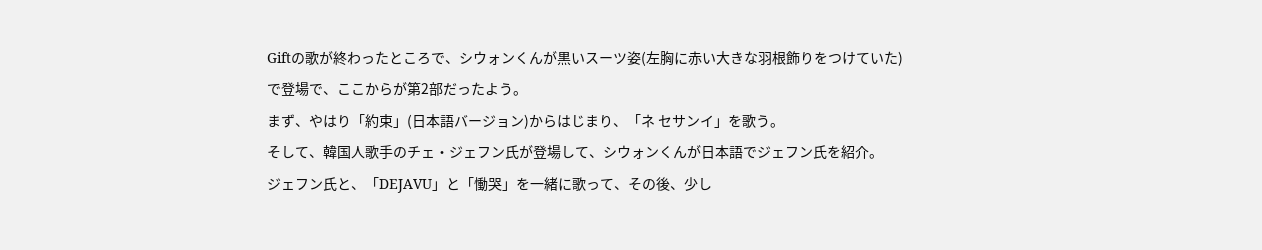Giftの歌が終わったところで、シウォンくんが黒いスーツ姿(左胸に赤い大きな羽根飾りをつけていた)で登場で、ここからが第2部だったよう。
まず、やはり「約束」(日本語バージョン)からはじまり、「ネ セサンイ」を歌う。
そして、韓国人歌手のチェ・ジェフン氏が登場して、シウォンくんが日本語でジェフン氏を紹介。
ジェフン氏と、「DEJAVU」と「慟哭」を一緒に歌って、その後、少し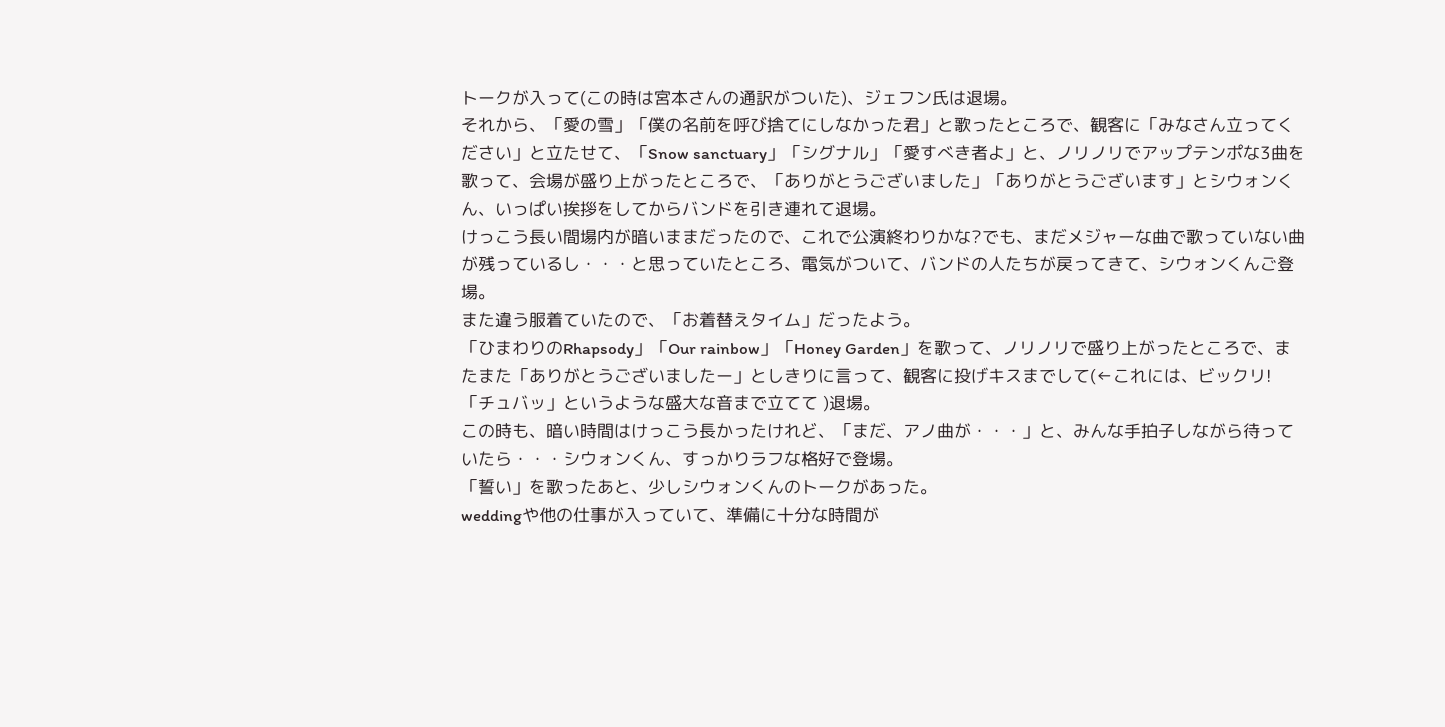トークが入って(この時は宮本さんの通訳がついた)、ジェフン氏は退場。
それから、「愛の雪」「僕の名前を呼び捨てにしなかった君」と歌ったところで、観客に「みなさん立ってください」と立たせて、「Snow sanctuary」「シグナル」「愛すべき者よ」と、ノリノリでアップテンポな3曲を歌って、会場が盛り上がったところで、「ありがとうございました」「ありがとうございます」とシウォンくん、いっぱい挨拶をしてからバンドを引き連れて退場。
けっこう長い間場内が暗いままだったので、これで公演終わりかな?でも、まだメジャーな曲で歌っていない曲が残っているし・・・と思っていたところ、電気がついて、バンドの人たちが戻ってきて、シウォンくんご登場。
また違う服着ていたので、「お着替えタイム」だったよう。
「ひまわりのRhapsody」「Our rainbow」「Honey Garden」を歌って、ノリノリで盛り上がったところで、またまた「ありがとうございましたー」としきりに言って、観客に投げキスまでして(←これには、ビックリ! 「チュバッ」というような盛大な音まで立てて )退場。
この時も、暗い時間はけっこう長かったけれど、「まだ、アノ曲が・・・」と、みんな手拍子しながら待っていたら・・・シウォンくん、すっかりラフな格好で登場。
「誓い」を歌ったあと、少しシウォンくんのトークがあった。
weddingや他の仕事が入っていて、準備に十分な時間が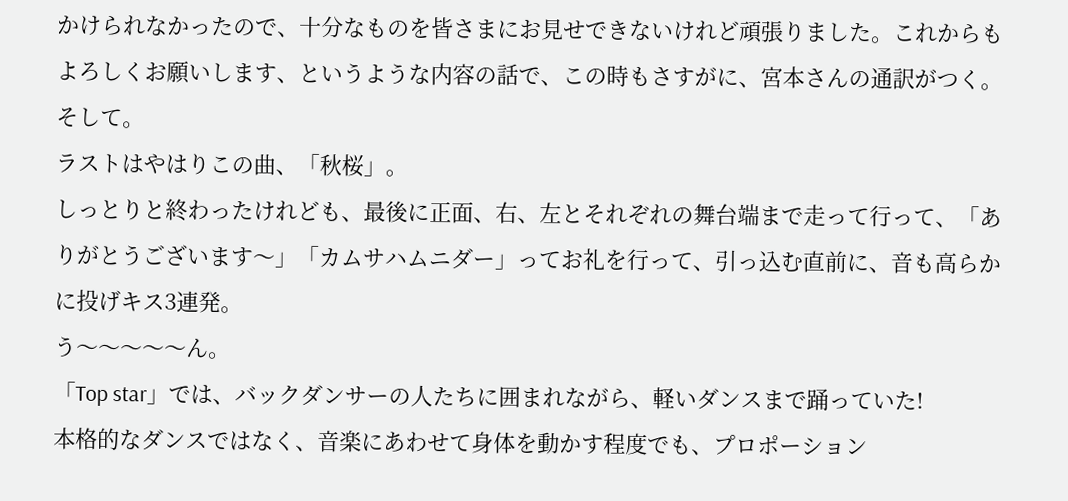かけられなかったので、十分なものを皆さまにお見せできないけれど頑張りました。これからもよろしくお願いします、というような内容の話で、この時もさすがに、宮本さんの通訳がつく。
そして。
ラストはやはりこの曲、「秋桜」。
しっとりと終わったけれども、最後に正面、右、左とそれぞれの舞台端まで走って行って、「ありがとうございます〜」「カムサハムニダー」ってお礼を行って、引っ込む直前に、音も高らかに投げキス3連発。
う〜〜〜〜〜ん。
「Top star」では、バックダンサーの人たちに囲まれながら、軽いダンスまで踊っていた!
本格的なダンスではなく、音楽にあわせて身体を動かす程度でも、プロポーション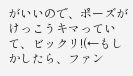がいいので、ポーズがけっこうキマっていて、ビックリ!(←もしかしたら、ファン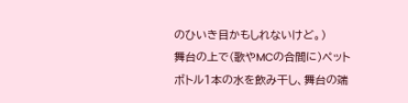のひいき目かもしれないけど。)
舞台の上で(歌やMCの合間に)ペットボトル1本の水を飲み干し、舞台の端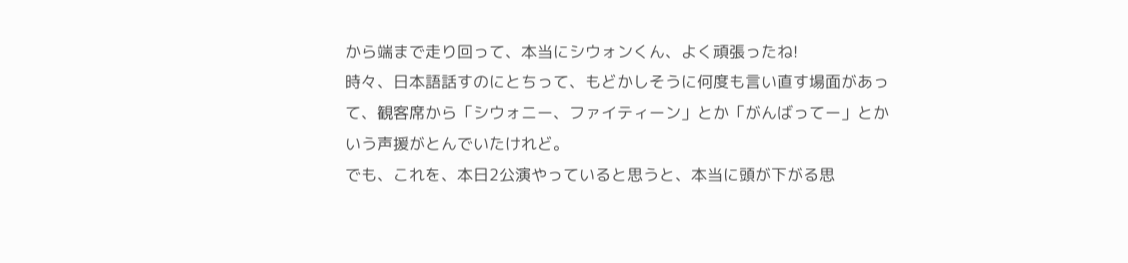から端まで走り回って、本当にシウォンくん、よく頑張ったね!
時々、日本語話すのにとちって、もどかしそうに何度も言い直す場面があって、観客席から「シウォニー、ファイティーン」とか「がんばってー」とかいう声援がとんでいたけれど。
でも、これを、本日2公演やっていると思うと、本当に頭が下がる思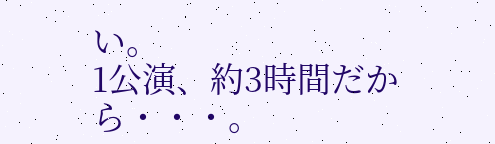い。
1公演、約3時間だから・・・。